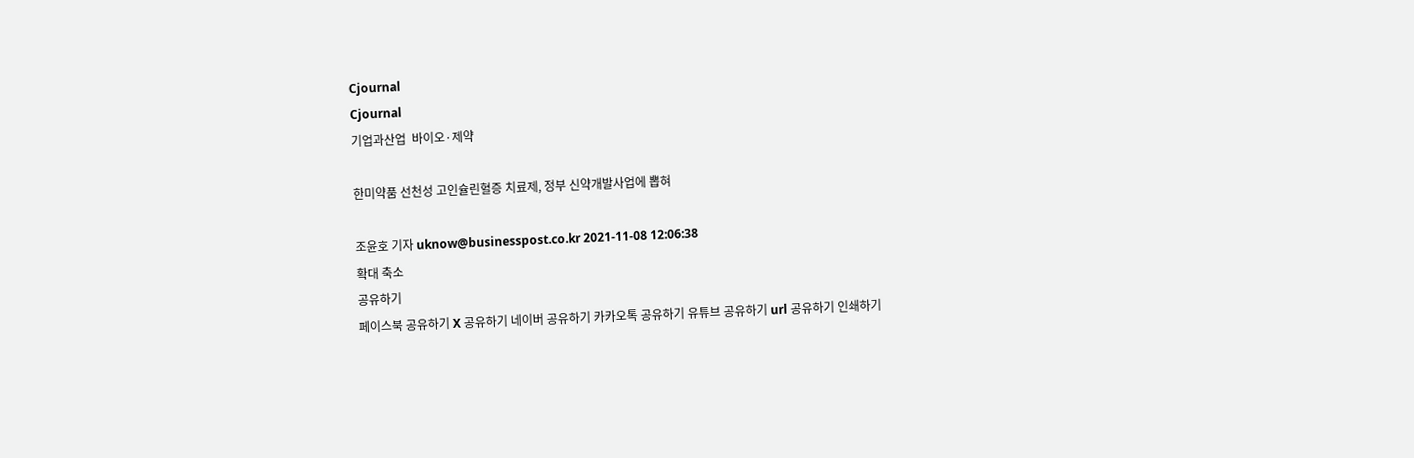Cjournal
Cjournal
기업과산업  바이오·제약

한미약품 선천성 고인슐린혈증 치료제, 정부 신약개발사업에 뽑혀

조윤호 기자 uknow@businesspost.co.kr 2021-11-08 12:06:38
확대 축소
공유하기
페이스북 공유하기 X 공유하기 네이버 공유하기 카카오톡 공유하기 유튜브 공유하기 url 공유하기 인쇄하기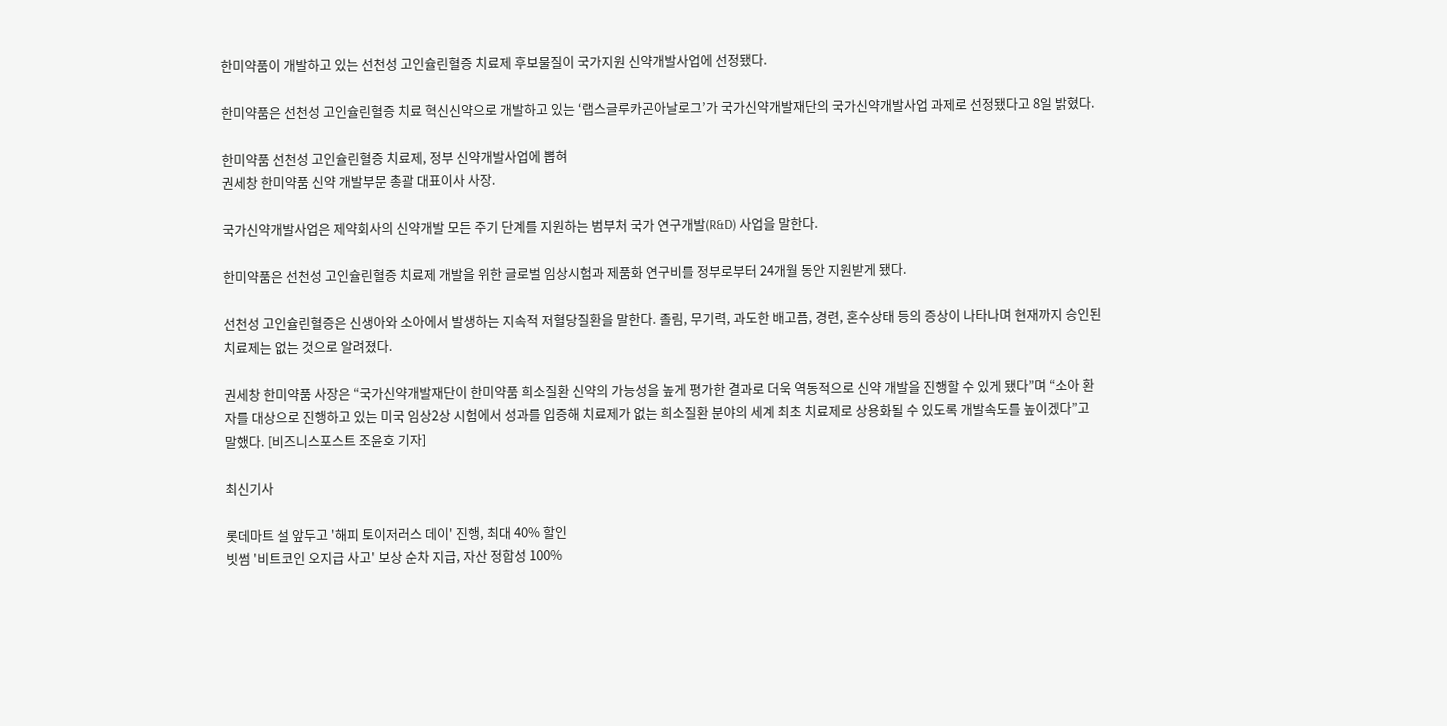한미약품이 개발하고 있는 선천성 고인슐린혈증 치료제 후보물질이 국가지원 신약개발사업에 선정됐다.

한미약품은 선천성 고인슐린혈증 치료 혁신신약으로 개발하고 있는 ‘랩스글루카곤아날로그’가 국가신약개발재단의 국가신약개발사업 과제로 선정됐다고 8일 밝혔다.

한미약품 선천성 고인슐린혈증 치료제, 정부 신약개발사업에 뽑혀
권세창 한미약품 신약 개발부문 총괄 대표이사 사장.

국가신약개발사업은 제약회사의 신약개발 모든 주기 단계를 지원하는 범부처 국가 연구개발(R&D) 사업을 말한다.

한미약품은 선천성 고인슐린혈증 치료제 개발을 위한 글로벌 임상시험과 제품화 연구비를 정부로부터 24개월 동안 지원받게 됐다.

선천성 고인슐린혈증은 신생아와 소아에서 발생하는 지속적 저혈당질환을 말한다. 졸림, 무기력, 과도한 배고픔, 경련, 혼수상태 등의 증상이 나타나며 현재까지 승인된 치료제는 없는 것으로 알려졌다.

권세창 한미약품 사장은 “국가신약개발재단이 한미약품 희소질환 신약의 가능성을 높게 평가한 결과로 더욱 역동적으로 신약 개발을 진행할 수 있게 됐다”며 “소아 환자를 대상으로 진행하고 있는 미국 임상2상 시험에서 성과를 입증해 치료제가 없는 희소질환 분야의 세계 최초 치료제로 상용화될 수 있도록 개발속도를 높이겠다”고 말했다. [비즈니스포스트 조윤호 기자]

최신기사

롯데마트 설 앞두고 '해피 토이저러스 데이' 진행, 최대 40% 할인
빗썸 '비트코인 오지급 사고' 보상 순차 지급, 자산 정합성 100%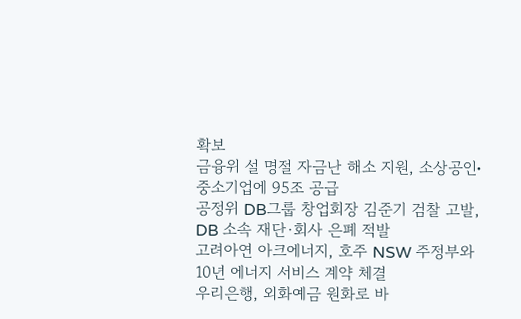확보
금융위 설 명절 자금난 해소 지원, 소상공인ᐧ중소기업에 95조 공급
공정위 DB그룹 창업회장 김준기 검찰 고발, DB 소속 재단·회사 은폐 적발
고려아연 아크에너지, 호주 NSW 주정부와 10년 에너지 서비스 계약 체결
우리은행, 외화예금 원화로 바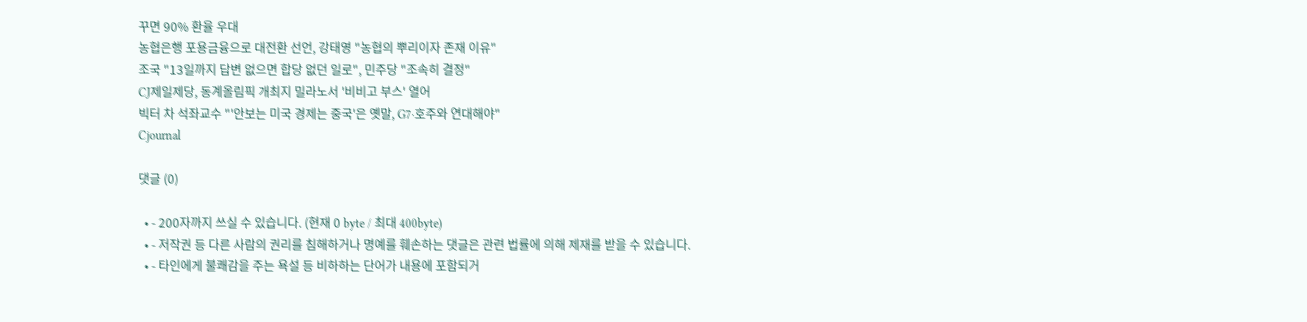꾸면 90% 환율 우대
농협은행 포용금융으로 대전환 선언, 강태영 "농협의 뿌리이자 존재 이유"
조국 "13일까지 답변 없으면 합당 없던 일로", 민주당 "조속히 결정"
CJ제일제당, 동계올림픽 개최지 밀라노서 '비비고 부스' 열어
빅터 차 석좌교수 "'안보는 미국 경제는 중국'은 옛말, G7·호주와 연대해야"
Cjournal

댓글 (0)

  • - 200자까지 쓰실 수 있습니다. (현재 0 byte / 최대 400byte)
  • - 저작권 등 다른 사람의 권리를 침해하거나 명예를 훼손하는 댓글은 관련 법률에 의해 제재를 받을 수 있습니다.
  • - 타인에게 불쾌감을 주는 욕설 등 비하하는 단어가 내용에 포함되거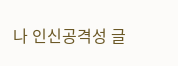나 인신공격성 글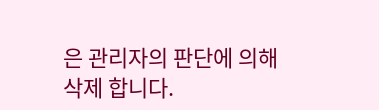은 관리자의 판단에 의해 삭제 합니다.